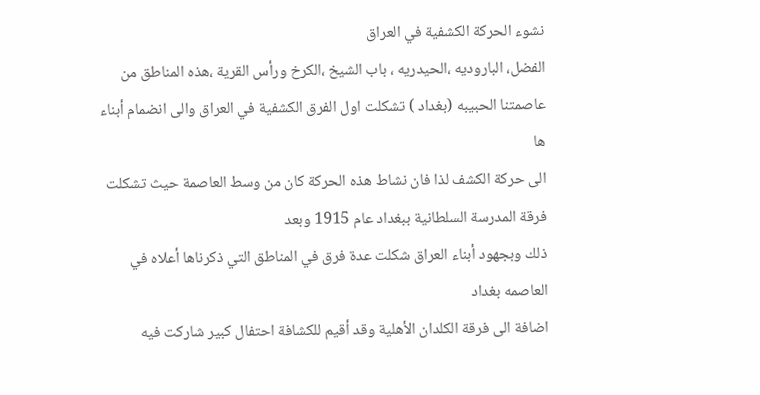نشوء الحركة الكشفية في العراق
الفضل، الباروديه ،الحيدريه ، باب الشيخ ،الكرخ ورأس القرية ،هذه المناطق من
عاصمتنا الحبيبه (بغداد ) تشكلت اول الفرق الكشفية في العراق والى انضمام أبناء ها
الى حركة الكشف لذا فان نشاط هذه الحركة كان من وسط العاصمة حيث تشكلت فرقة المدرسة السلطانية ببغداد عام 1915 وبعد
ذلك وبجهود أبناء العراق شكلت عدة فرق في المناطق التي ذكرناها أعلاه في العاصمه بغداد
اضافة الى فرقة الكلدان الأهلية وقد أقيم للكشافة احتفال كبير شاركت فيه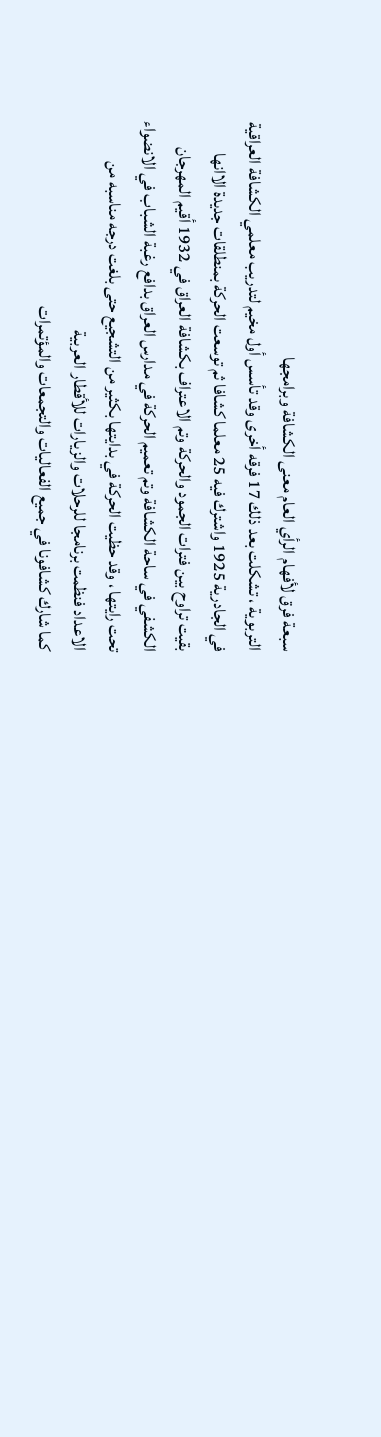سبعة فرق لأفهام الرأي العام معنى الكشافة وبرامجها
التربوية ، تشكلت بعد ذلك 17 فرقه أخرى وقد تأسس أول مخيم لتدريب معلمي الكشافة العراقية
في الجادرية 1925 واشترك فيه 25 معلما كشافا ثم توسعت الحركة بمنطلقات جديدة الاانها
بقيت تراوح بين فترات الجمود والحركة وتم الاعتراف بكشافة العراق في 1932 أقيم المهرجان
الكشفي في ساحة الكشافة وتم تعميم الحركة في مدارس العراق بدافع رغبة الشباب في الانضواء
تحت رايتها ، وقد حظيت الحركة في بدايتها بكثير من التشجيع حتى بلغت درجه مناسبه من
الاعداد فنظمت برنامجا للرحلات والزيارات للأقطار العربية
كما شارك كشافونا في جميع الفعاليات والتجمعات والمؤتمرات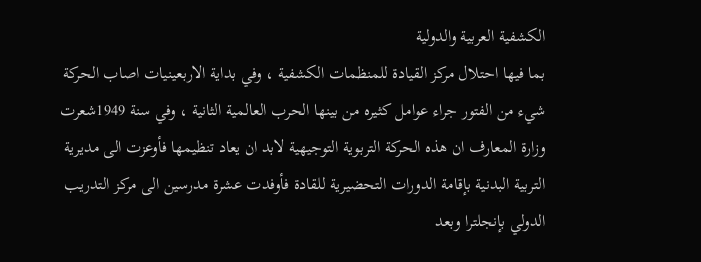الكشفية العربية والدولية
بما فيها احتلال مركز القيادة للمنظمات الكشفية ، وفي بداية الاربعينيات اصاب الحركة
شيء من الفتور جراء عوامل كثيره من بينها الحرب العالمية الثانية ، وفي سنة 1949شعرت
وزارة المعارف ان هذه الحركة التربوية التوجيهية لابد ان يعاد تنظيمها فأوعزت الى مديرية
التربية البدنية بإقامة الدورات التحضيرية للقادة فأوفدت عشرة مدرسين الى مركز التدريب
الدولي بإنجلترا وبعد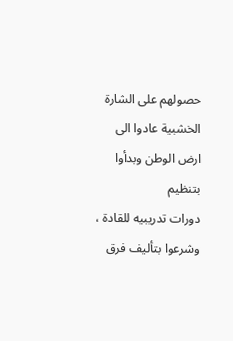حصولهم على الشارة الخشبية عادوا الى ارض الوطن وبدأوا بتنظيم
دورات تدريبيه للقادة ، وشرعوا بتأليف فرق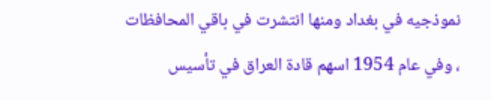نموذجيه في بغداد ومنها انتشرت في باقي المحافظات
، وفي عام 1954 اسهم قادة العراق في تأسيس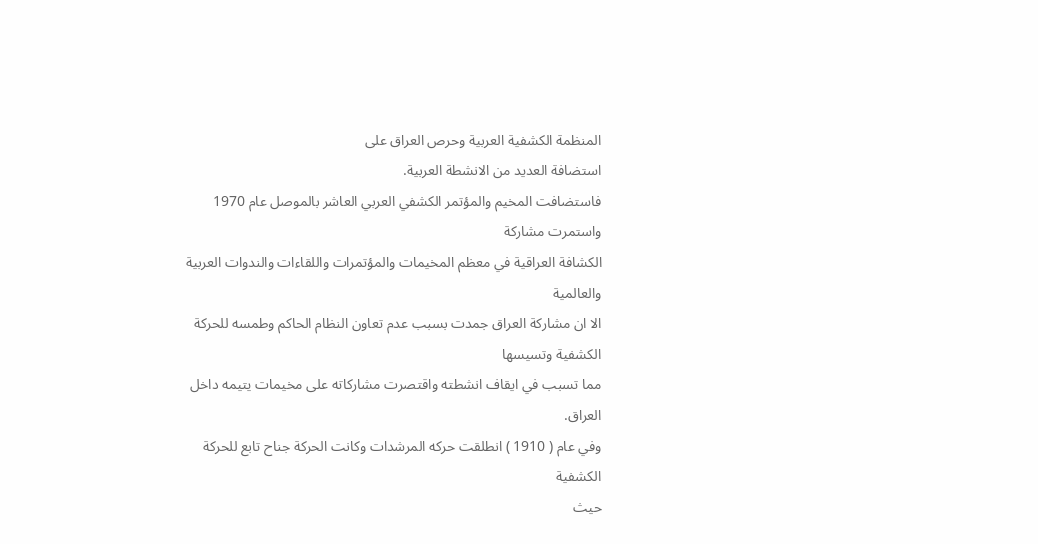المنظمة الكشفية العربية وحرص العراق على
استضافة العديد من الانشطة العربية.
فاستضافت المخيم والمؤتمر الكشفي العربي العاشر بالموصل عام 1970 واستمرت مشاركة
الكشافة العراقية في معظم المخيمات والمؤتمرات واللقاءات والندوات العربية والعالمية
الا ان مشاركة العراق جمدت بسبب عدم تعاون النظام الحاكم وطمسه للحركة الكشفية وتسيسها
مما تسبب في ايقاف انشطته واقتصرت مشاركاته على مخيمات يتيمه داخل العراق.
وفي عام ( 1910 ) انطلقت حركه المرشدات وكانت الحركة جناح تابع للحركة الكشفية
حيث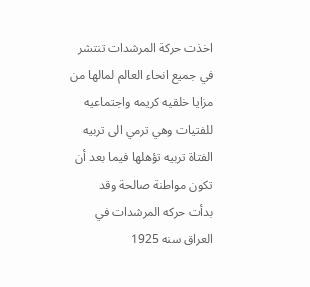اخذت حركة المرشدات تنتشر في جميع انحاء العالم لمالها من مزايا خلقيه كريمه واجتماعيه
للفتيات وهي ترمي الى تربيه الفتاة تربيه تؤهلها فيما بعد أن تكون مواطنة صالحة وقد
بدأت حركه المرشدات في العراق سنه 1925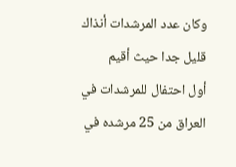وكان عدد المرشدات أنذاك قليل جدا حيث أقيم
أول احتفال للمرشدات في العراق من 25 مرشده في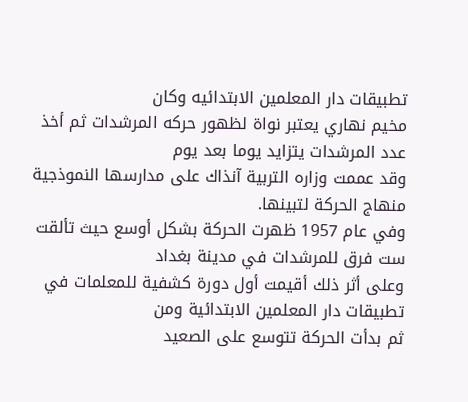تطبيقات دار المعلمين الابتدائيه وكان
مخيم نهاري يعتبر نواة لظهور حركه المرشدات ثم أخذ عدد المرشدات يتزايد يوما بعد يوم
وقد عممت وزاره التربية آنذاك على مدارسها النموذجية منهاج الحركة لتبينها.
وفي عام 1957 ظهرت الحركة بشكل أوسع حيث تألقت ست فرق للمرشدات في مدينة بغداد
وعلى أثر ذلك أقيمت أول دورة كشفية للمعلمات في تطبيقات دار المعلمين الابتدائية ومن
ثم بدأت الحركة تتوسع على الصعيد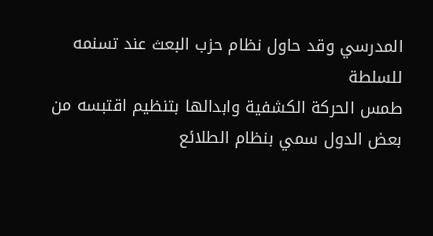المدرسي وقد حاول نظام حزب البعث عند تسنمه للسلطة
طمس الحركة الكشفية وابدالها بتنظيم اقتبسه من بعض الدول سمي بنظام الطلائع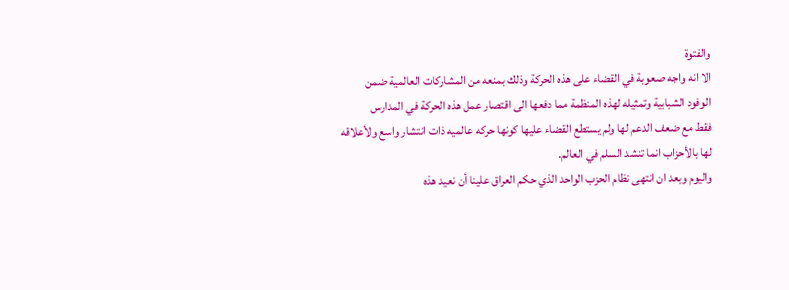والفتوة
الا انه واجه صعوبة في القضاء على هذه الحركة وذلك بمنعه من المشاركات العالمية ضمن
الوفود الشبابية وتمثيله لهذه المنظمة مما دفعها الى اقتصار عمل هذه الحركة في المدارس
فقط مع ضعف الدعم لها ولم يستطع القضاء عليها كونها حركه عالميه ذات انتشار واسع ولأعلاقه
لها بالأحزاب انما تنشد السلم في العالم.
واليوم وبعد ان انتهى نظام الحزب الواحد الذي حكم العراق علينا أن نعيد هذه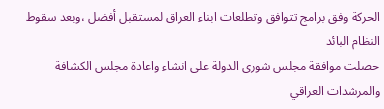الحركة وفق برامج تتوافق وتطلعات ابناء العراق لمستقبل أفضل ،وبعد سقوط النظام البائد
حصلت موافقة مجلس شورى الدولة على انشاء واعادة مجلس الكشافة والمرشدات العراقي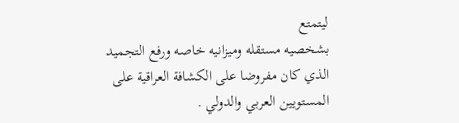ليتمتع
بشخصيه مستقله وميزانيه خاصه ورفع التجميد الذي كان مفروضا على الكشافة العراقية على
المستويين العربي والدولي .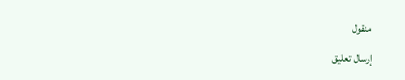منقول

إرسال تعليق